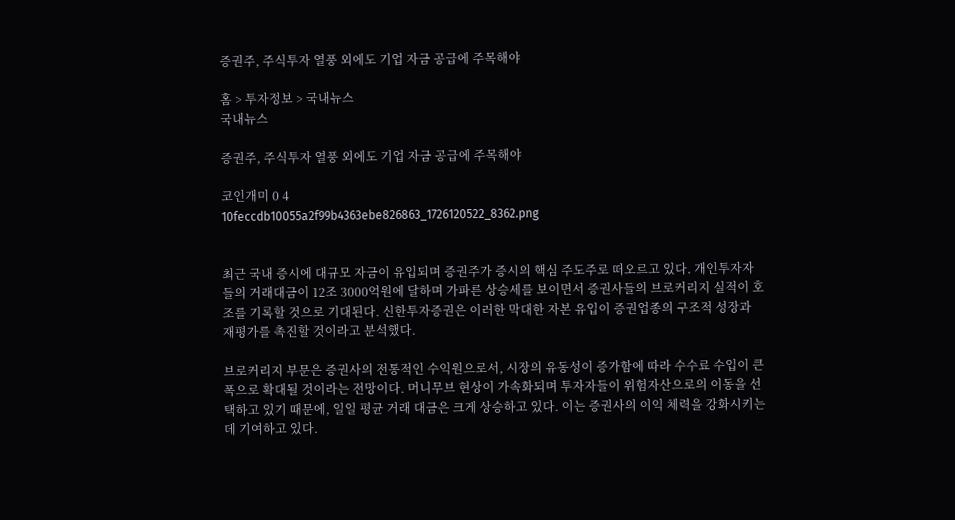증권주, 주식투자 열풍 외에도 기업 자금 공급에 주목해야

홈 > 투자정보 > 국내뉴스
국내뉴스

증권주, 주식투자 열풍 외에도 기업 자금 공급에 주목해야

코인개미 0 4
10feccdb10055a2f99b4363ebe826863_1726120522_8362.png


최근 국내 증시에 대규모 자금이 유입되며 증권주가 증시의 핵심 주도주로 떠오르고 있다. 개인투자자들의 거래대금이 12조 3000억원에 달하며 가파른 상승세를 보이면서 증권사들의 브로커리지 실적이 호조를 기록할 것으로 기대된다. 신한투자증권은 이러한 막대한 자본 유입이 증권업종의 구조적 성장과 재평가를 촉진할 것이라고 분석했다.

브로커리지 부문은 증권사의 전통적인 수익원으로서, 시장의 유동성이 증가함에 따라 수수료 수입이 큰 폭으로 확대될 것이라는 전망이다. 머니무브 현상이 가속화되며 투자자들이 위험자산으로의 이동을 선택하고 있기 때문에, 일일 평균 거래 대금은 크게 상승하고 있다. 이는 증권사의 이익 체력을 강화시키는 데 기여하고 있다.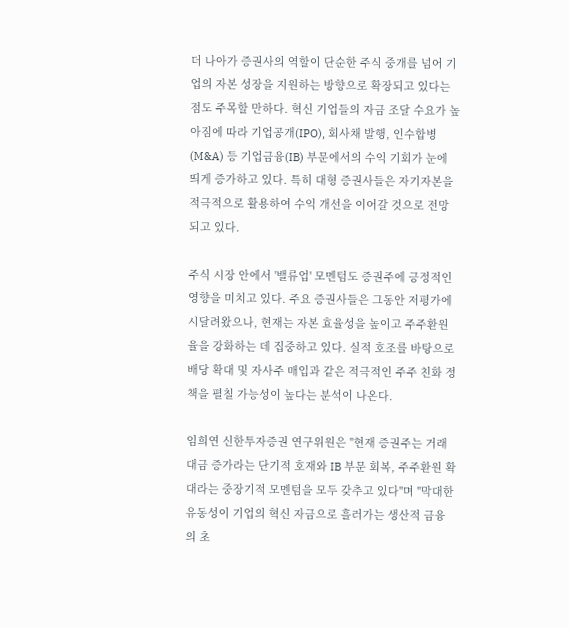더 나아가 증권사의 역할이 단순한 주식 중개를 넘어 기업의 자본 성장을 지원하는 방향으로 확장되고 있다는 점도 주목할 만하다. 혁신 기업들의 자금 조달 수요가 높아짐에 따라 기업공개(IPO), 회사채 발행, 인수합병(M&A) 등 기업금융(IB) 부문에서의 수익 기회가 눈에 띄게 증가하고 있다. 특히 대형 증권사들은 자기자본을 적극적으로 활용하여 수익 개선을 이어갈 것으로 전망되고 있다.

주식 시장 안에서 '밸류업' 모멘텀도 증권주에 긍정적인 영향을 미치고 있다. 주요 증권사들은 그동안 저평가에 시달려왔으나, 현재는 자본 효율성을 높이고 주주환원율을 강화하는 데 집중하고 있다. 실적 호조를 바탕으로 배당 확대 및 자사주 매입과 같은 적극적인 주주 친화 정책을 펼칠 가능성이 높다는 분석이 나온다.

임희연 신한투자증권 연구위원은 "현재 증권주는 거래대금 증가라는 단기적 호재와 IB 부문 회복, 주주환원 확대라는 중장기적 모멘텀을 모두 갖추고 있다"며 "막대한 유동성이 기업의 혁신 자금으로 흘러가는 생산적 금융의 초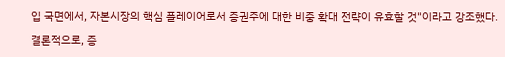입 국면에서, 자본시장의 핵심 플레이어로서 증권주에 대한 비중 확대 전략이 유효할 것"이라고 강조했다.

결론적으로, 증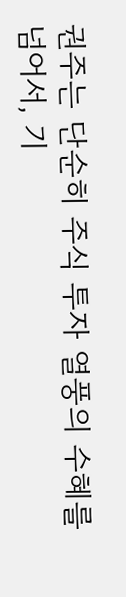권주는 단순히 주식 투자 열풍의 수혜를 넘어서, 기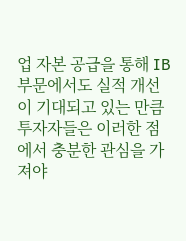업 자본 공급을 통해 IB 부문에서도 실적 개선이 기대되고 있는 만큼 투자자들은 이러한 점에서 충분한 관심을 가져야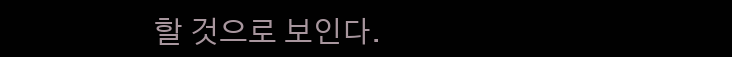할 것으로 보인다.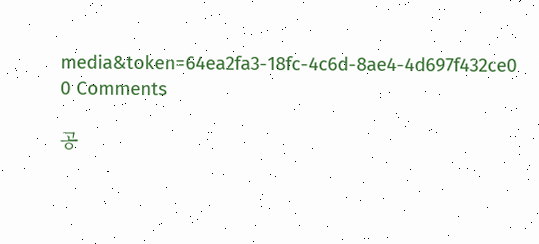media&token=64ea2fa3-18fc-4c6d-8ae4-4d697f432ce0
0 Comments

공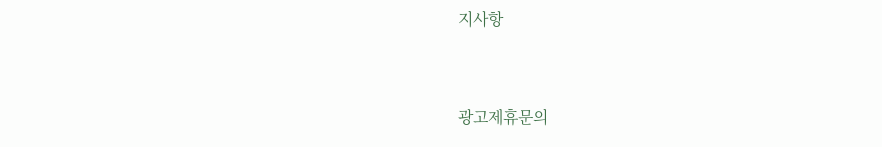지사항


광고제휴문의